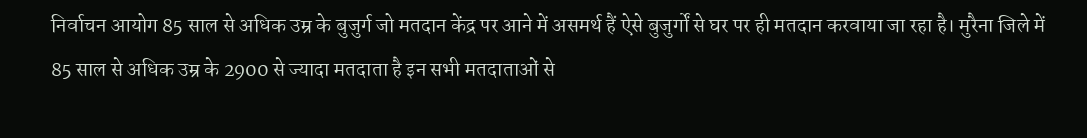निर्वाचन आयोग 85 साल से अधिक उम्र के बुजुर्ग जो मतदान केंद्र पर आने में असमर्थ हैं ऐसे बुजुर्गों से घर पर ही मतदान करवाया जा रहा है। मुरैना जिले में 85 साल से अधिक उम्र के 2900 से ज्यादा मतदाता है इन सभी मतदाताओं से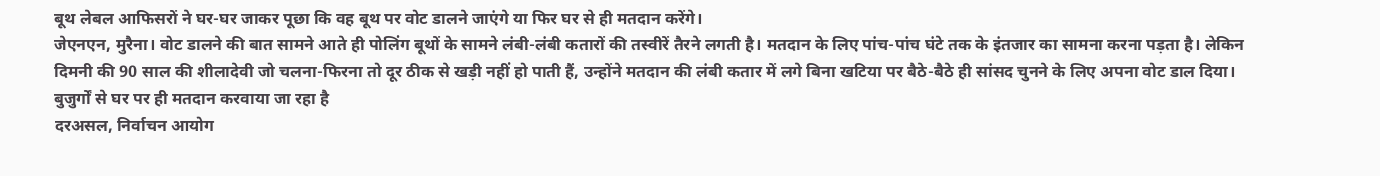बूथ लेबल आफिसरों ने घर-घर जाकर पूछा कि वह बूथ पर वोट डालने जाएंगे या फिर घर से ही मतदान करेंगे।
जेएनएन, मुरैना। वोट डालने की बात सामने आते ही पोलिंग बूथों के सामने लंबी-लंबी कतारों की तस्वीरें तैरने लगती है। मतदान के लिए पांच-पांच घंटे तक के इंतजार का सामना करना पड़ता है। लेकिन दिमनी की 90 साल की शीलादेवी जो चलना-फिरना तो दूर ठीक से खड़ी नहीं हो पाती हैं, उन्होंने मतदान की लंबी कतार में लगे बिना खटिया पर बैठे-बैठे ही सांसद चुनने के लिए अपना वोट डाल दिया।
बुजुर्गों से घर पर ही मतदान करवाया जा रहा है
दरअसल, निर्वाचन आयोग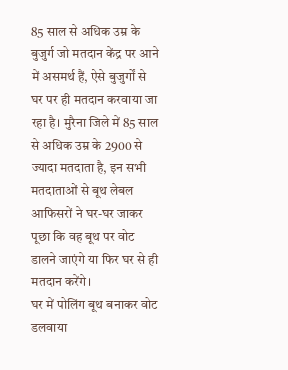85 साल से अधिक उम्र के बुजुर्ग जो मतदान केंद्र पर आने में असमर्थ हैं, ऐसे बुजुर्गों से घर पर ही मतदान करवाया जा रहा है। मुरैना जिले में 85 साल से अधिक उम्र के 2900 से ज्यादा मतदाता है, इन सभी मतदाताओं से बूथ लेबल आफिसरों ने घर-घर जाकर पूछा कि वह बूथ पर वोट डालने जाएंगे या फिर घर से ही मतदान करेंगे।
घर में पोलिंग बूथ बनाकर वोट डलवाया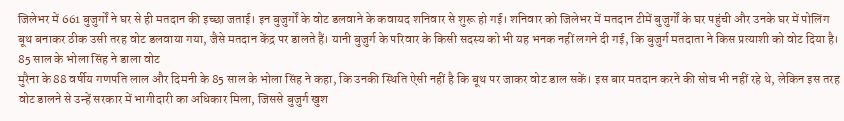जिलेभर में 661 बुजुर्गों ने घर से ही मतदान की इच्छा जताई। इन बुजुर्गों के वोट डलवाने के कवायद शनिवार से शुरू हो गई। शनिवार को जिलेभर में मतदान टीमें बुजुर्गों के घर पहुंची और उनके घर में पोलिंग बूथ बनाकर ठीक उसी तरह वोट डलवाया गया, जैसे मतदान केंद्र पर डालते हैं। यानी बुजुर्ग के परिवार के किसी सदस्य को भी यह भनक नहीं लगने दी गई, कि बुजुर्ग मतदाता ने किस प्रत्याशी को वोट दिया है।
85 साल के भोला सिंह ने डाला वोट
मुरैना के 88 वर्षीय गणपति लाल और दिमनी के 85 साल के भोला सिंह ने कहा, कि उनकी स्थिति ऐसी नहीं है कि बूथ पर जाकर वोट डाल सकें। इस बार मतदान करने की सोच भी नहीं रहे थे, लेकिन इस तरह वोट डालने से उन्हें सरकार में भागीदारी का अधिकार मिला, जिससे बुजुर्ग खुश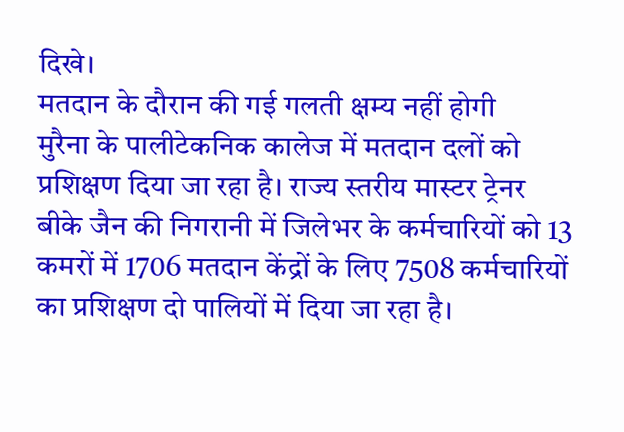दिखे।
मतदान के दौरान की गई गलती क्षम्य नहीं होगी
मुरैना के पालीटेकनिक कालेज में मतदान दलों को प्रशिक्षण दिया जा रहा है। राज्य स्तरीय मास्टर ट्रेनर बीके जैन की निगरानी में जिलेभर के कर्मचारियों को 13 कमरों में 1706 मतदान केंद्रों के लिए 7508 कर्मचारियों का प्रशिक्षण दो पालियों में दिया जा रहा है।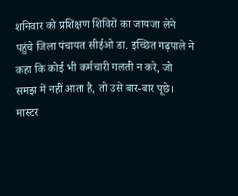शनिवार को प्रशिक्षण शिविरों का जायजा लेने पहुंचे जिला पंचायत सीईओ डा. इच्छित गढ़पाले ने कहा कि कोई भी कर्मचारी गलती न करे, जो समझ में नहीं आता है, तो उसे बार-बार पूछे। मास्टर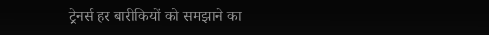ट्रेनर्स हर बारीकियों को समझाने का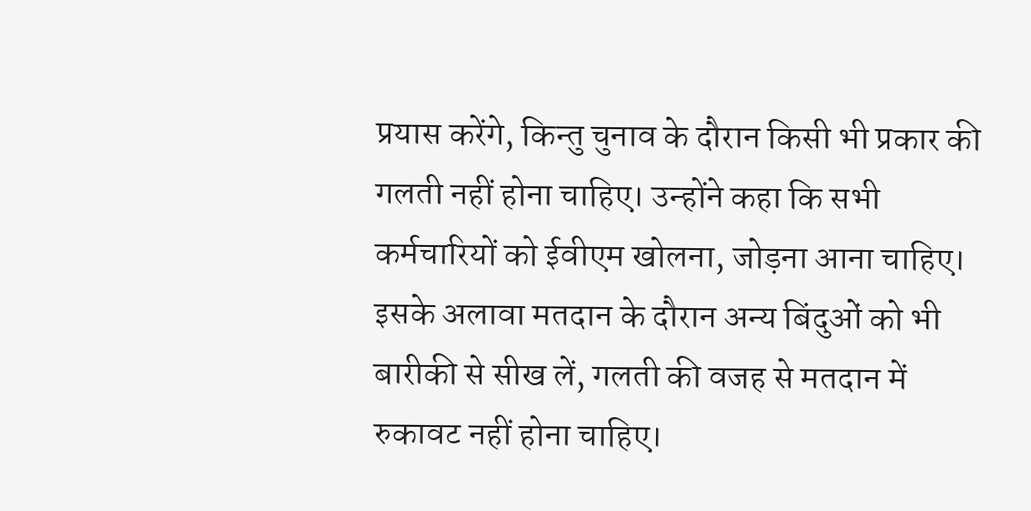प्रयास करेंगे, किन्तु चुनाव के दौरान किसी भी प्रकार की गलती नहीं होना चाहिए। उन्होंने कहा कि सभी कर्मचारियों को ईवीएम खोलना, जोड़ना आना चाहिए। इसके अलावा मतदान के दौरान अन्य बिंदुओं को भी बारीकी से सीख लें, गलती की वजह से मतदान में रुकावट नहीं होना चाहिए।